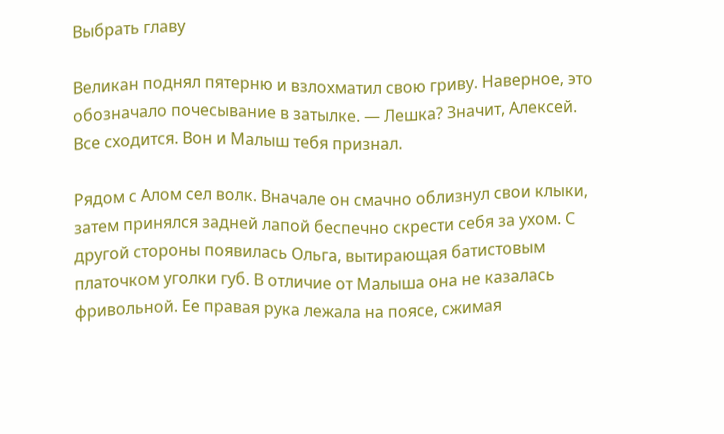Выбрать главу

Великан поднял пятерню и взлохматил свою гриву. Наверное, это обозначало почесывание в затылке. — Лешка? Значит, Алексей. Все сходится. Вон и Малыш тебя признал.

Рядом с Алом сел волк. Вначале он смачно облизнул свои клыки, затем принялся задней лапой беспечно скрести себя за ухом. С другой стороны появилась Ольга, вытирающая батистовым платочком уголки губ. В отличие от Малыша она не казалась фривольной. Ее правая рука лежала на поясе, сжимая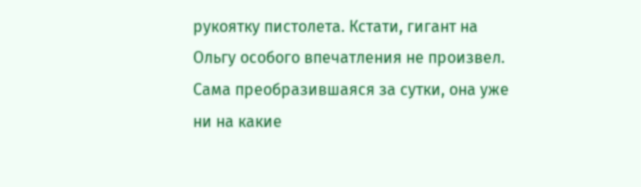рукоятку пистолета. Кстати, гигант на Ольгу особого впечатления не произвел. Сама преобразившаяся за сутки, она уже ни на какие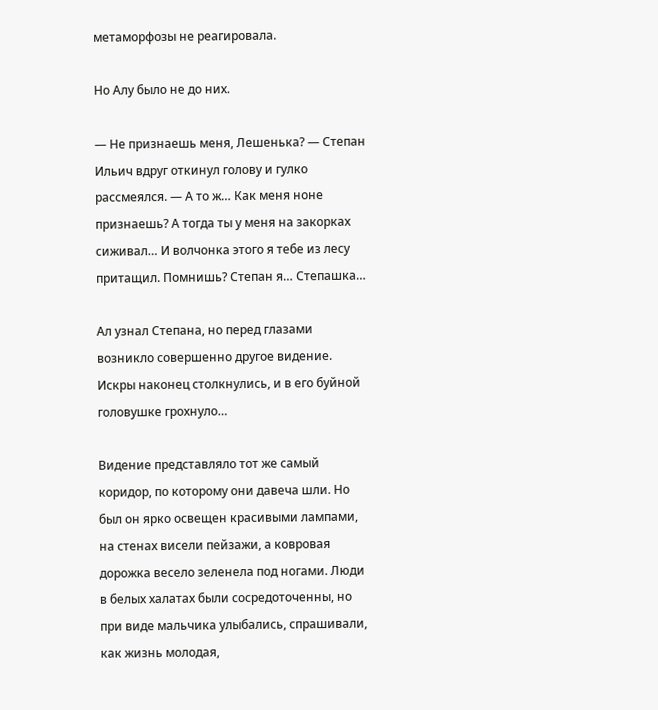метаморфозы не реагировала.

Но Алу было не до них.

— Не признаешь меня, Лешенька? — Степан Ильич вдруг откинул голову и гулко рассмеялся. — А то ж… Как меня ноне признаешь? А тогда ты у меня на закорках сиживал… И волчонка этого я тебе из лесу притащил. Помнишь? Степан я… Степашка…

Ал узнал Степана, но перед глазами возникло совершенно другое видение. Искры наконец столкнулись, и в его буйной головушке грохнуло…

Видение представляло тот же самый коридор, по которому они давеча шли. Но был он ярко освещен красивыми лампами, на стенах висели пейзажи, а ковровая дорожка весело зеленела под ногами. Люди в белых халатах были сосредоточенны, но при виде мальчика улыбались, спрашивали, как жизнь молодая,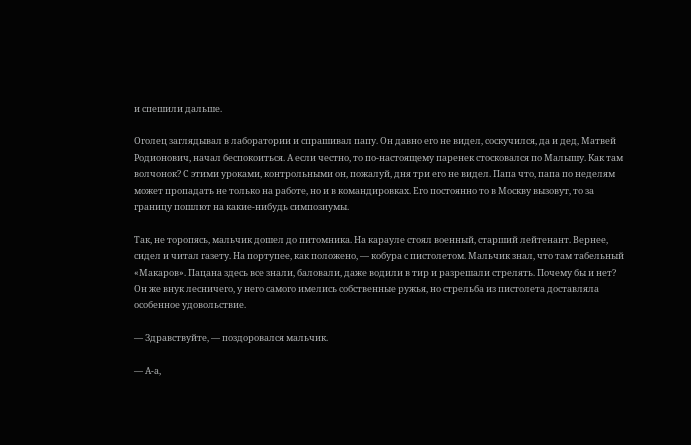и спешили дальше.

Оголец заглядывал в лаборатории и спрашивал папу. Он давно его не видел, соскучился, да и дед, Матвей Родионович, начал беспокоиться. А если честно, то по-настоящему паренек стосковался по Малышу. Как там волчонок? С этими уроками, контрольными он, пожалуй, дня три его не видел. Папа что, папа по неделям может пропадать не только на работе, но и в командировках. Его постоянно то в Москву вызовут, то за границу пошлют на какие-нибудь симпозиумы.

Так, не торопясь, мальчик дошел до питомника. На карауле стоял военный, старший лейтенант. Вернее, сидел и читал газету. На портупее, как положено, — кобура с пистолетом. Мальчик знал, что там табельный «Макаров». Пацана здесь все знали, баловали, даже водили в тир и разрешали стрелять. Почему бы и нет? Он же внук лесничего, у него самого имелись собственные ружья, но стрельба из пистолета доставляла особенное удовольствие.

— Здравствуйте, — поздоровался мальчик.

— А-а,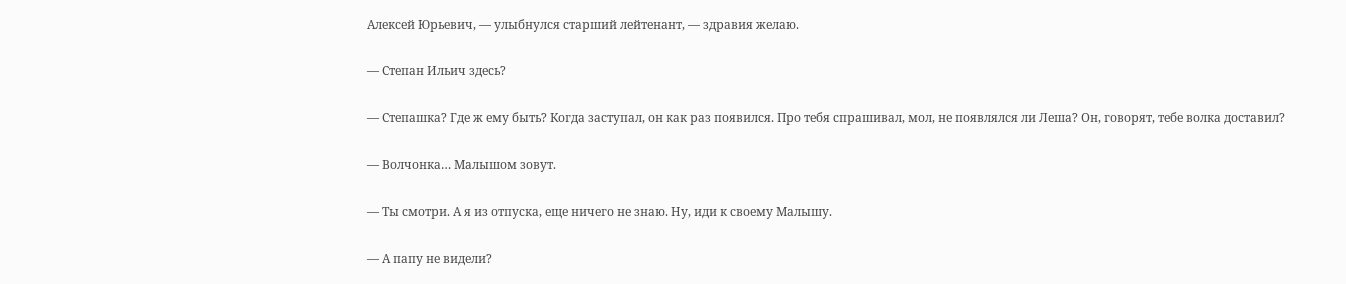Алексей Юрьевич, — улыбнулся старший лейтенант, — здравия желаю.

— Степан Ильич здесь?

— Степашка? Где ж ему быть? Когда заступал, он как раз появился. Про тебя спрашивал, мол, не появлялся ли Леша? Он, говорят, тебе волка доставил?

— Волчонка… Малышом зовут.

— Ты смотри. А я из отпуска, еще ничего не знаю. Ну, иди к своему Малышу.

— А папу не видели?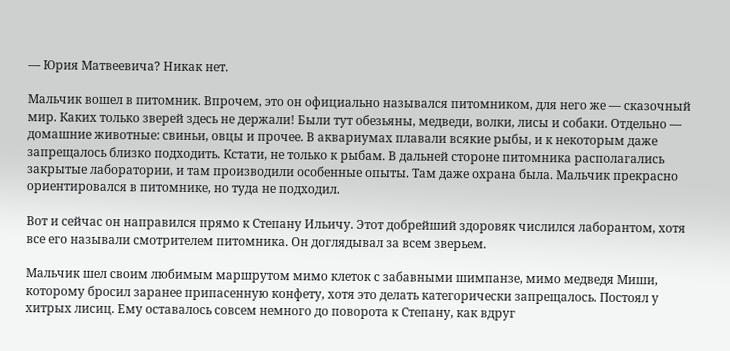— Юрия Матвеевича? Никак нет.

Мальчик вошел в питомник. Впрочем, это он официально назывался питомником, для него же — сказочный мир. Каких только зверей здесь не держали! Были тут обезьяны, медведи, волки, лисы и собаки. Отдельно — домашние животные: свиньи, овцы и прочее. В аквариумах плавали всякие рыбы, и к некоторым даже запрещалось близко подходить. Кстати, не только к рыбам. В дальней стороне питомника располагались закрытые лаборатории, и там производили особенные опыты. Там даже охрана была. Мальчик прекрасно ориентировался в питомнике, но туда не подходил.

Вот и сейчас он направился прямо к Степану Ильичу. Этот добрейший здоровяк числился лаборантом, хотя все его называли смотрителем питомника. Он доглядывал за всем зверьем.

Мальчик шел своим любимым маршрутом мимо клеток с забавными шимпанзе, мимо медведя Миши, которому бросил заранее припасенную конфету, хотя это делать категорически запрещалось. Постоял у хитрых лисиц. Ему оставалось совсем немного до поворота к Степану, как вдруг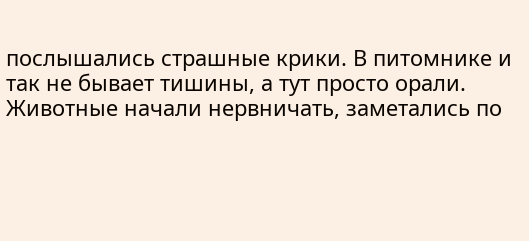послышались страшные крики. В питомнике и так не бывает тишины, а тут просто орали. Животные начали нервничать, заметались по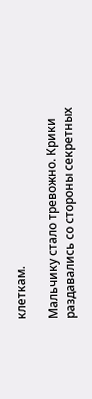клеткам.

Мальчику стало тревожно. Крики раздавались со стороны секретных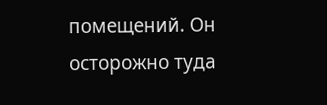помещений. Он осторожно туда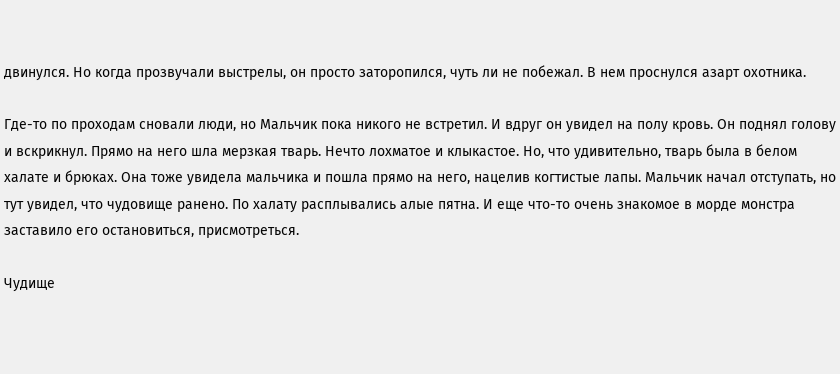двинулся. Но когда прозвучали выстрелы, он просто заторопился, чуть ли не побежал. В нем проснулся азарт охотника.

Где-то по проходам сновали люди, но Мальчик пока никого не встретил. И вдруг он увидел на полу кровь. Он поднял голову и вскрикнул. Прямо на него шла мерзкая тварь. Нечто лохматое и клыкастое. Но, что удивительно, тварь была в белом халате и брюках. Она тоже увидела мальчика и пошла прямо на него, нацелив когтистые лапы. Мальчик начал отступать, но тут увидел, что чудовище ранено. По халату расплывались алые пятна. И еще что-то очень знакомое в морде монстра заставило его остановиться, присмотреться.

Чудище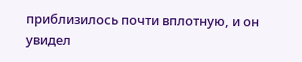приблизилось почти вплотную, и он увидел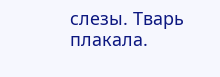слезы. Тварь плакала.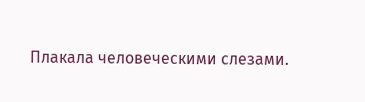Плакала человеческими слезами.